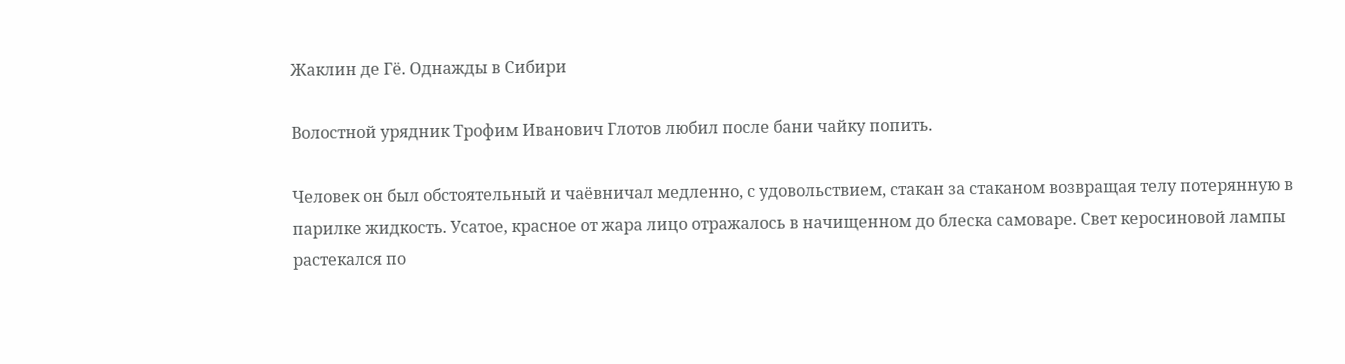Жаклин де Гё. Однажды в Сибири

Волостной урядник Трофим Иванович Глотов любил после бани чайку попить.

Человек он был обстоятельный и чаёвничал медленно, с удовольствием, стакан за стаканом возвращая телу потерянную в парилке жидкость. Усатое, красное от жара лицо отражалось в начищенном до блеска самоваре. Свет керосиновой лампы растекался по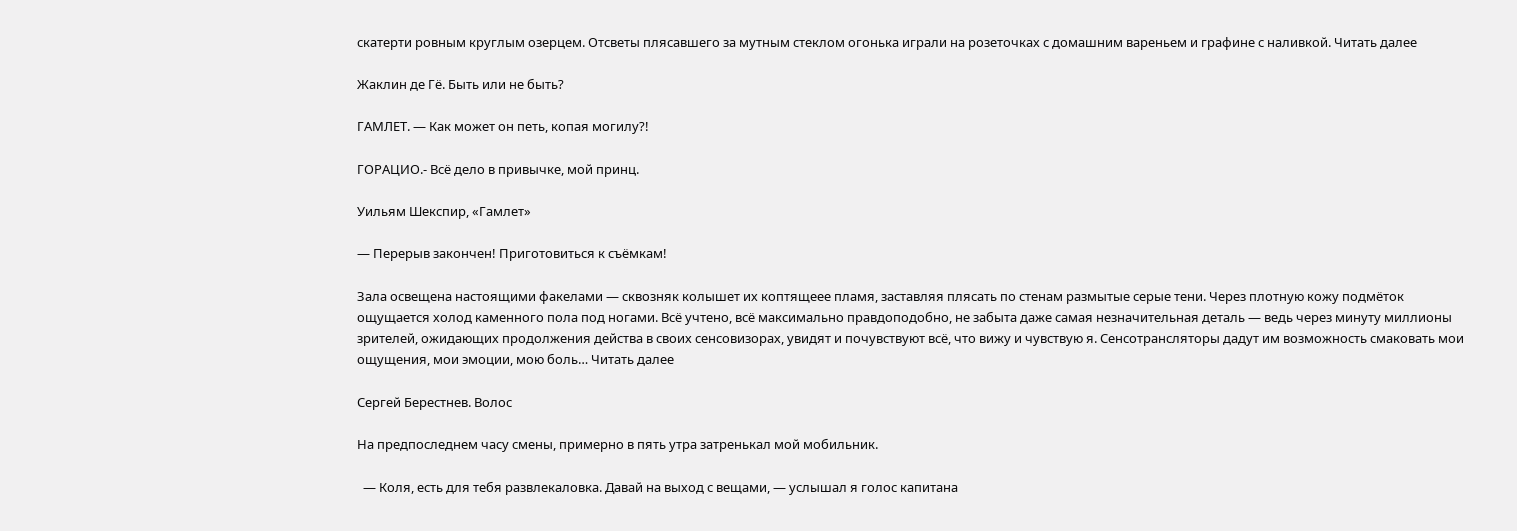скатерти ровным круглым озерцем. Отсветы плясавшего за мутным стеклом огонька играли на розеточках с домашним вареньем и графине с наливкой. Читать далее

Жаклин де Гё. Быть или не быть?

ГАМЛЕТ. — Как может он петь, копая могилу?!

ГОРАЦИО.- Всё дело в привычке, мой принц.

Уильям Шекспир, «Гамлет»

— Перерыв закончен! Приготовиться к съёмкам!

Зала освещена настоящими факелами — сквозняк колышет их коптящеее пламя, заставляя плясать по стенам размытые серые тени. Через плотную кожу подмёток ощущается холод каменного пола под ногами. Всё учтено, всё максимально правдоподобно, не забыта даже самая незначительная деталь — ведь через минуту миллионы зрителей, ожидающих продолжения действа в своих сенсовизорах, увидят и почувствуют всё, что вижу и чувствую я. Сенсотрансляторы дадут им возможность смаковать мои ощущения, мои эмоции, мою боль… Читать далее

Сергей Берестнев. Волос

На предпоследнем часу смены, примерно в пять утра затренькал мой мобильник.

  — Коля, есть для тебя развлекаловка. Давай на выход с вещами, — услышал я голос капитана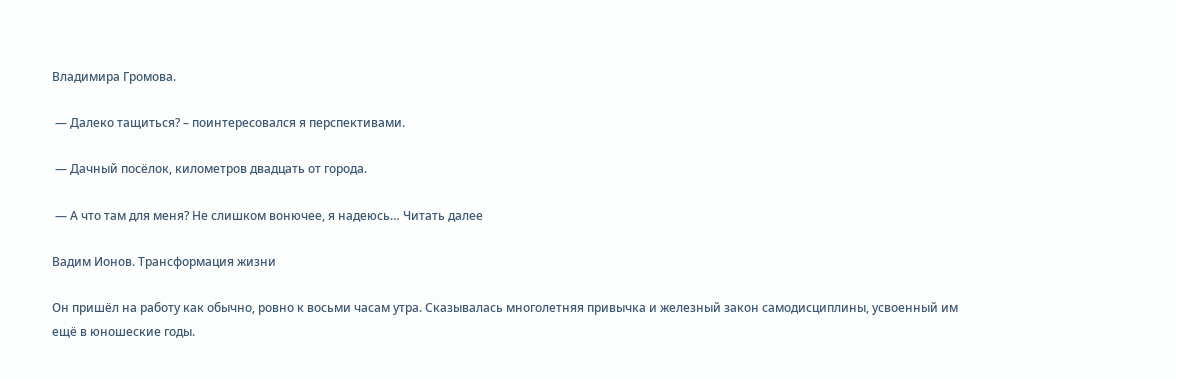Владимира Громова.

 — Далеко тащиться? – поинтересовался я перспективами.

 — Дачный посёлок, километров двадцать от города.

 — А что там для меня? Не слишком вонючее, я надеюсь… Читать далее

Вадим Ионов. Трансформация жизни

Он пришёл на работу как обычно, ровно к восьми часам утра. Сказывалась многолетняя привычка и железный закон самодисциплины, усвоенный им ещё в юношеские годы.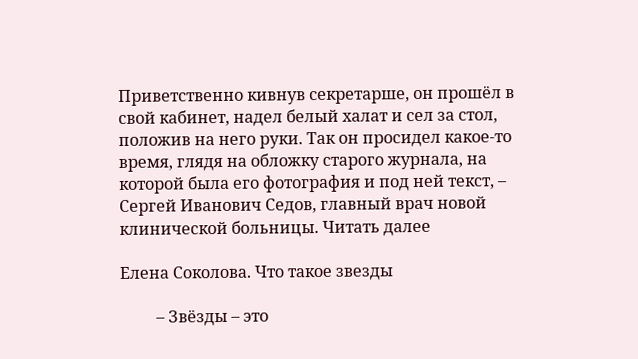Приветственно кивнув секретарше, он прошёл в свой кабинет, надел белый халат и сел за стол, положив на него руки. Так он просидел какое-то время, глядя на обложку старого журнала, на которой была его фотография и под ней текст, – Сергей Иванович Седов, главный врач новой клинической больницы. Читать далее

Елена Соколова. Что такое звезды

         – Звёзды – это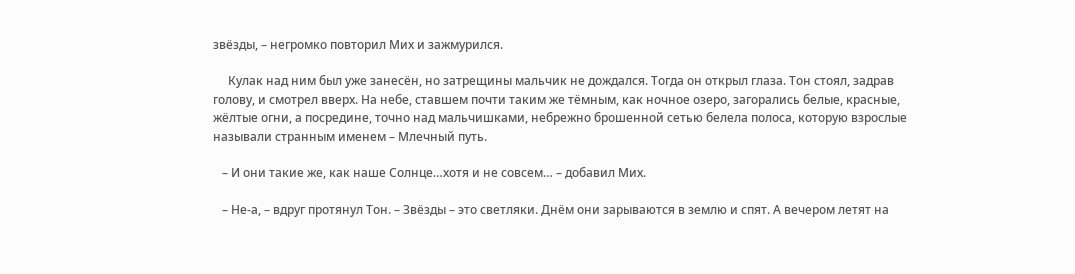звёзды, – негромко повторил Мих и зажмурился.

     Кулак над ним был уже занесён, но затрещины мальчик не дождался. Тогда он открыл глаза. Тон стоял, задрав голову, и смотрел вверх. На небе, ставшем почти таким же тёмным, как ночное озеро, загорались белые, красные, жёлтые огни, а посредине, точно над мальчишками, небрежно брошенной сетью белела полоса, которую взрослые называли странным именем – Млечный путь.

   – И они такие же, как наше Солнце…хотя и не совсем… – добавил Мих.

   – Не-а, – вдруг протянул Тон. – Звёзды – это светляки. Днём они зарываются в землю и спят. А вечером летят на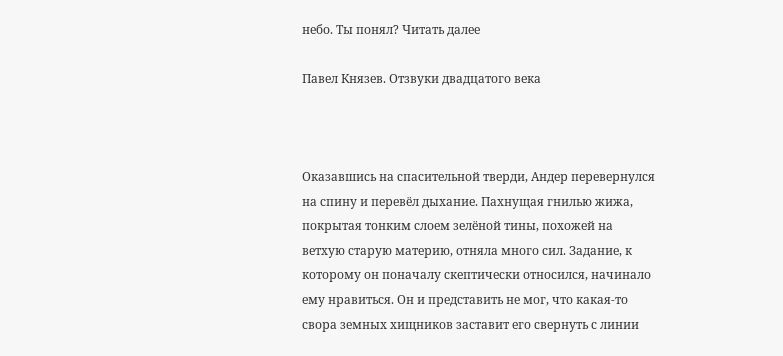небо. Ты понял? Читать далее

Павел Князев. Отзвуки двадцатого века



Оказавшись на спасительной тверди, Андер перевернулся на спину и перевёл дыхание. Пахнущая гнилью жижа, покрытая тонким слоем зелёной тины, похожей на ветхую старую материю, отняла много сил. Задание, к которому он поначалу скептически относился, начинало ему нравиться. Он и представить не мог, что какая-то свора земных хищников заставит его свернуть с линии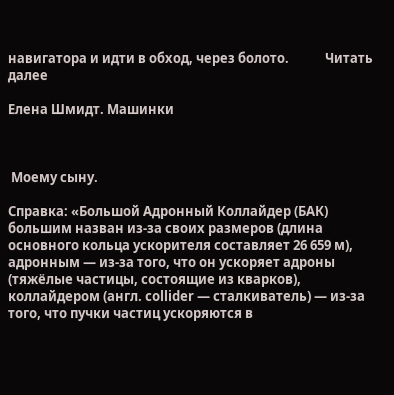навигатора и идти в обход, через болото.            Читать далее

Елена Шмидт. Машинки



 Моему сыну.

Справка: «Большой Адронный Коллайдер (БАК) большим назван из-за своих размеров (длина основного кольца ускорителя составляет 26 659 м), адронным — из-за того, что он ускоряет адроны (тяжёлые частицы, состоящие из кварков), коллайдером (англ. collider — сталкиватель) — из-за того, что пучки частиц ускоряются в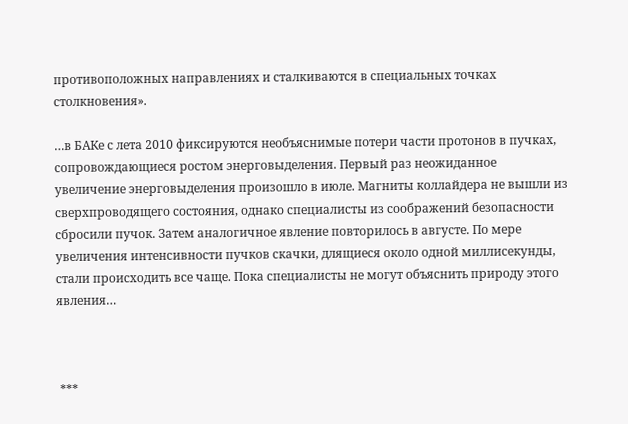противоположных направлениях и сталкиваются в специальных точках столкновения».

…в БАКе с лета 2010 фиксируются необъяснимые потери части протонов в пучках, сопровождающиеся ростом энерговыделения. Первый раз неожиданное увеличение энерговыделения произошло в июле. Магниты коллайдера не вышли из сверхпроводящего состояния, однако специалисты из соображений безопасности сбросили пучок. Затем аналогичное явление повторилось в августе. По мере увеличения интенсивности пучков скачки, длящиеся около одной миллисекунды, стали происходить все чаще. Пока специалисты не могут объяснить природу этого явления…



 ***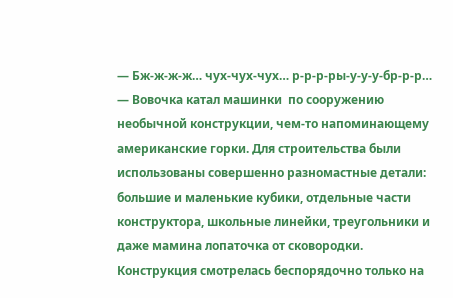— Бж-ж-ж-ж… чух-чух-чух… р-р-р-ры-у-у-у-бр-р-р… — Вовочка катал машинки  по сооружению необычной конструкции, чем-то напоминающему американские горки. Для строительства были использованы совершенно разномастные детали: большие и маленькие кубики, отдельные части конструктора, школьные линейки, треугольники и даже мамина лопаточка от сковородки. Конструкция смотрелась беспорядочно только на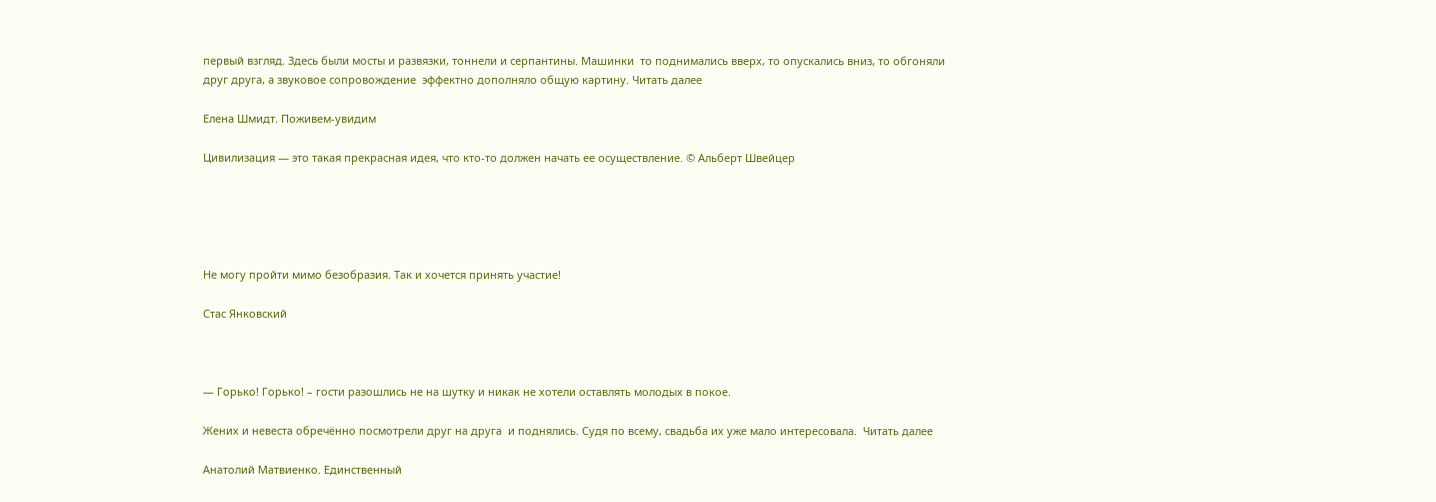первый взгляд. Здесь были мосты и развязки, тоннели и серпантины. Машинки  то поднимались вверх, то опускались вниз, то обгоняли друг друга, а звуковое сопровождение  эффектно дополняло общую картину. Читать далее

Елена Шмидт. Поживем-увидим

Цивилизация — это такая прекрасная идея, что кто-то должен начать ее осуществление. © Альберт Швейцер





Не могу пройти мимо безобразия. Так и хочется принять участие!

Стас Янковский



— Горько! Горько! – гости разошлись не на шутку и никак не хотели оставлять молодых в покое.

Жених и невеста обречённо посмотрели друг на друга  и поднялись. Судя по всему, свадьба их уже мало интересовала.  Читать далее

Анатолий Матвиенко. Единственный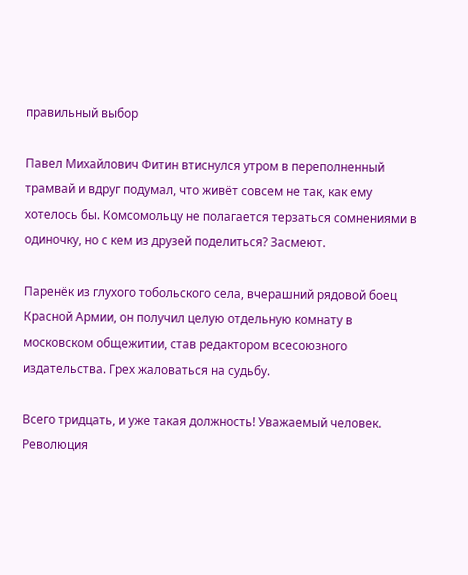правильный выбор

Павел Михайлович Фитин втиснулся утром в переполненный трамвай и вдруг подумал, что живёт совсем не так, как ему хотелось бы. Комсомольцу не полагается терзаться сомнениями в одиночку, но с кем из друзей поделиться? Засмеют.

Паренёк из глухого тобольского села, вчерашний рядовой боец Красной Армии, он получил целую отдельную комнату в московском общежитии, став редактором всесоюзного издательства. Грех жаловаться на судьбу.

Всего тридцать, и уже такая должность! Уважаемый человек. Революция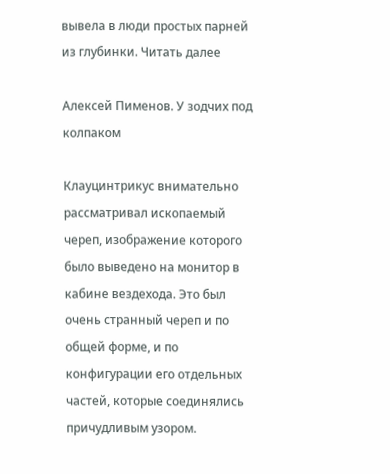вывела в люди простых парней из глубинки. Читать далее

Алексей Пименов. У зодчих под колпаком

Клауцинтрикус внимательно рассматривал ископаемый череп, изображение которого было выведено на монитор в кабине вездехода. Это был очень странный череп и по общей форме, и по конфигурации его отдельных частей, которые соединялись причудливым узором.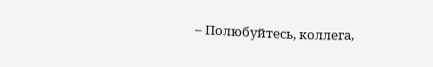– Полюбуйтесь, коллега,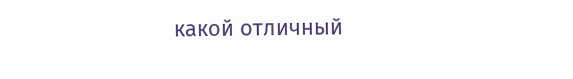какой отличный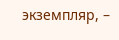экземпляр, –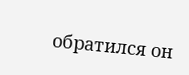обратился он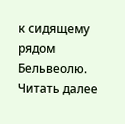к сидящему рядом Бельвеолю. Читать далее